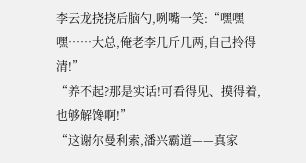李云龙挠挠后脑勺,咧嘴一笑:“嘿嘿嘿……大总,俺老李几斤几两,自己拎得清!”
“养不起?那是实话!可看得见、摸得着,也够解馋啊!”
“这谢尔曼利索,潘兴霸道——真家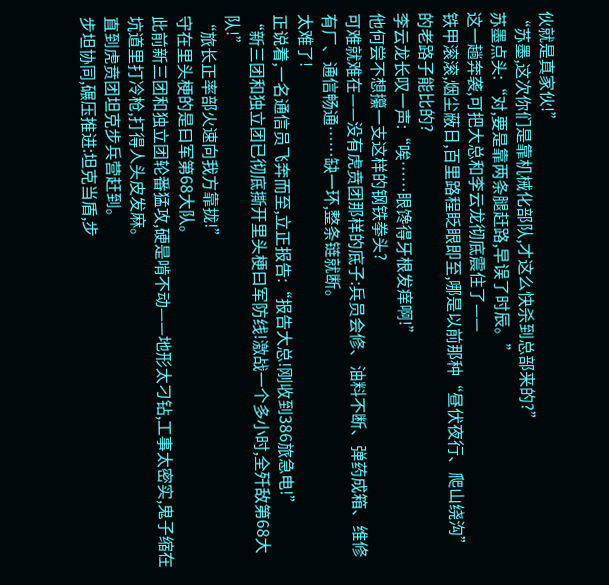伙就是真家伙!”
“苏墨,这次你们是靠机械化部队,才这么快杀到总部来的?”
苏墨点头:“对,要是靠两条腿赶路,早误了时辰。”
这一趟奔袭,可把大总和李云龙彻底震住了——
铁甲滚滚,烟尘蔽日,百里路程眨眼即至,哪是以前那种“昼伏夜行、爬山绕沟”的老路子能比的?
李云龙长叹一声:“唉……眼馋得牙根发痒啊!”
他何尝不想攥一支这样的钢铁拳头?
可难就难在——没有虎贲团那样的底子:兵员会修、油料不断、弹药成箱、维修有厂、通信畅通……缺一环,整条链就断。
太难了!
正说着,一名通信员飞奔而至,立正报告:“报告大总!刚收到386旅急电!”
“新三团和独立团已彻底撕开里头梗曰军防线!激战一个多小时,全歼敌第68大队!”
“旅长正率部火速向我方靠拢!”
守在里头梗的是曰军第68大队。
此前新三团和独立团轮番猛攻,硬是啃不动——地形太刁钻,工事太密实,鬼子缩在坑道里打冷枪,打得人头皮发麻。
直到虎贲团坦克步兵营赶到。
步坦协同,碾压推进:坦克当盾,步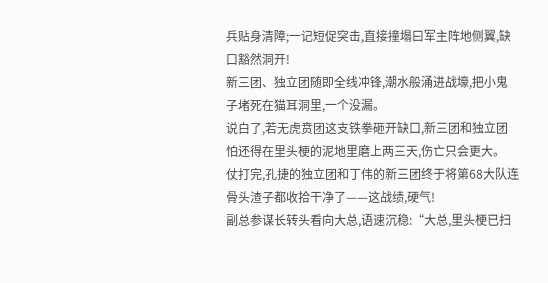兵贴身清障;一记短促突击,直接撞塌曰军主阵地侧翼,缺口豁然洞开!
新三团、独立团随即全线冲锋,潮水般涌进战壕,把小鬼子堵死在猫耳洞里,一个没漏。
说白了,若无虎贲团这支铁拳砸开缺口,新三团和独立团怕还得在里头梗的泥地里磨上两三天,伤亡只会更大。
仗打完,孔捷的独立团和丁伟的新三团终于将第68大队连骨头渣子都收拾干净了——这战绩,硬气!
副总参谋长转头看向大总,语速沉稳:“大总,里头梗已扫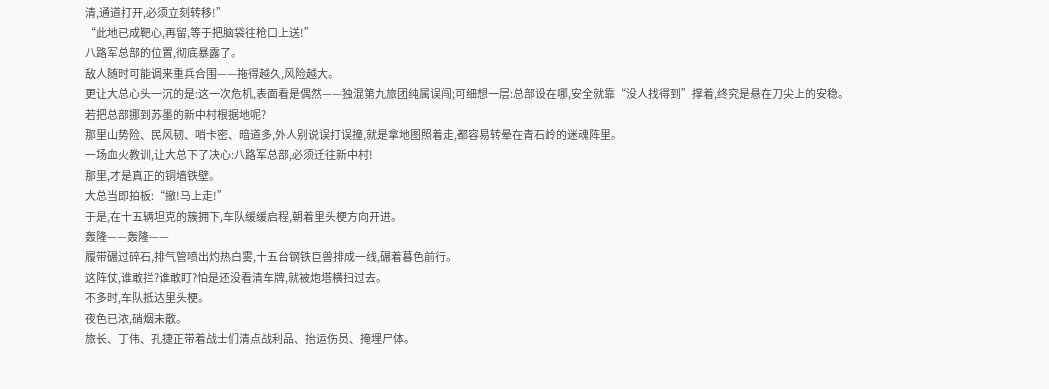清,通道打开,必须立刻转移!”
“此地已成靶心,再留,等于把脑袋往枪口上送!”
八路军总部的位置,彻底暴露了。
敌人随时可能调来重兵合围——拖得越久,风险越大。
更让大总心头一沉的是:这一次危机,表面看是偶然——独混第九旅团纯属误闯;可细想一层:总部设在哪,安全就靠“没人找得到”撑着,终究是悬在刀尖上的安稳。
若把总部挪到苏墨的新中村根据地呢?
那里山势险、民风韧、哨卡密、暗道多,外人别说误打误撞,就是拿地图照着走,都容易转晕在青石岭的迷魂阵里。
一场血火教训,让大总下了决心:八路军总部,必须迁往新中村!
那里,才是真正的铜墙铁壁。
大总当即拍板:“撤!马上走!”
于是,在十五辆坦克的簇拥下,车队缓缓启程,朝着里头梗方向开进。
轰隆——轰隆——
履带碾过碎石,排气管喷出灼热白雾,十五台钢铁巨兽排成一线,碾着暮色前行。
这阵仗,谁敢拦?谁敢盯?怕是还没看清车牌,就被炮塔横扫过去。
不多时,车队抵达里头梗。
夜色已浓,硝烟未散。
旅长、丁伟、孔捷正带着战士们清点战利品、抬运伤员、掩埋尸体。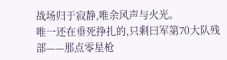战场归于寂静,唯余风声与火光。
唯一还在垂死挣扎的,只剩曰军第70大队残部——那点零星枪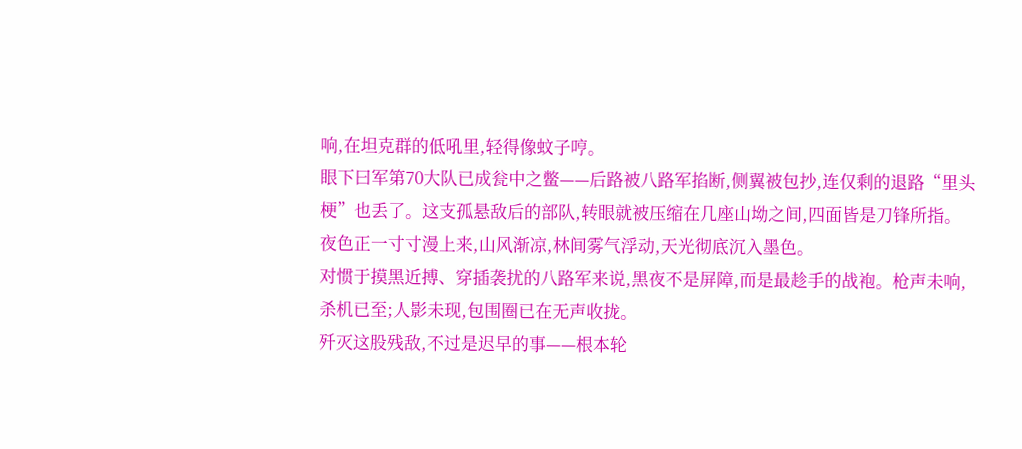响,在坦克群的低吼里,轻得像蚊子哼。
眼下曰军第70大队已成瓮中之鳖——后路被八路军掐断,侧翼被包抄,连仅剩的退路“里头梗”也丢了。这支孤悬敌后的部队,转眼就被压缩在几座山坳之间,四面皆是刀锋所指。
夜色正一寸寸漫上来,山风渐凉,林间雾气浮动,天光彻底沉入墨色。
对惯于摸黑近搏、穿插袭扰的八路军来说,黑夜不是屏障,而是最趁手的战袍。枪声未响,杀机已至;人影未现,包围圈已在无声收拢。
歼灭这股残敌,不过是迟早的事——根本轮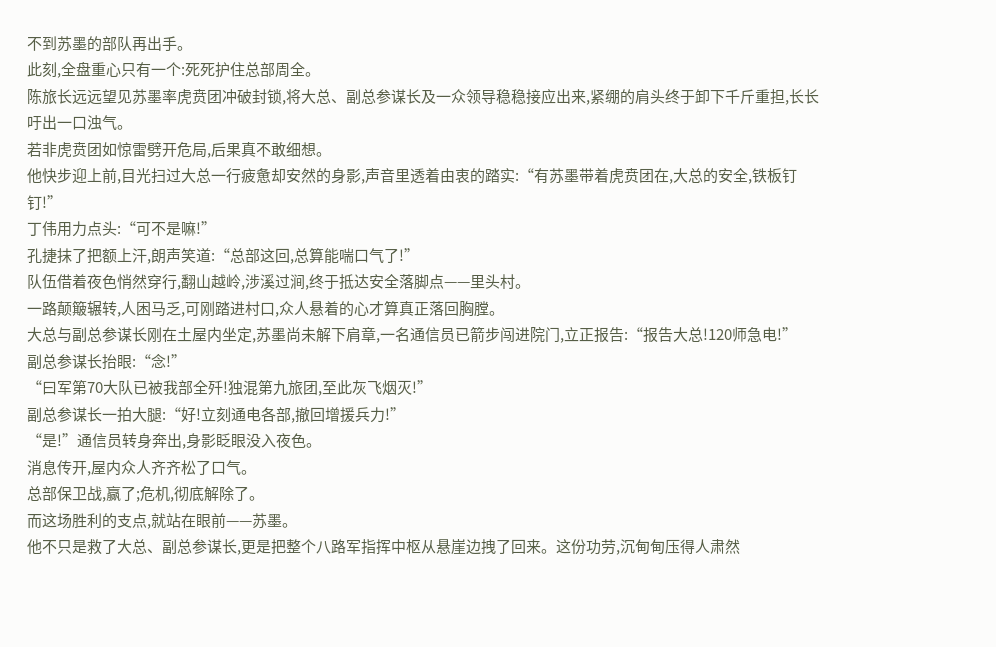不到苏墨的部队再出手。
此刻,全盘重心只有一个:死死护住总部周全。
陈旅长远远望见苏墨率虎贲团冲破封锁,将大总、副总参谋长及一众领导稳稳接应出来,紧绷的肩头终于卸下千斤重担,长长吁出一口浊气。
若非虎贲团如惊雷劈开危局,后果真不敢细想。
他快步迎上前,目光扫过大总一行疲惫却安然的身影,声音里透着由衷的踏实:“有苏墨带着虎贲团在,大总的安全,铁板钉钉!”
丁伟用力点头:“可不是嘛!”
孔捷抹了把额上汗,朗声笑道:“总部这回,总算能喘口气了!”
队伍借着夜色悄然穿行,翻山越岭,涉溪过涧,终于抵达安全落脚点——里头村。
一路颠簸辗转,人困马乏,可刚踏进村口,众人悬着的心才算真正落回胸膛。
大总与副总参谋长刚在土屋内坐定,苏墨尚未解下肩章,一名通信员已箭步闯进院门,立正报告:“报告大总!120师急电!”
副总参谋长抬眼:“念!”
“曰军第70大队已被我部全歼!独混第九旅团,至此灰飞烟灭!”
副总参谋长一拍大腿:“好!立刻通电各部,撤回增援兵力!”
“是!”通信员转身奔出,身影眨眼没入夜色。
消息传开,屋内众人齐齐松了口气。
总部保卫战,赢了;危机,彻底解除了。
而这场胜利的支点,就站在眼前——苏墨。
他不只是救了大总、副总参谋长,更是把整个八路军指挥中枢从悬崖边拽了回来。这份功劳,沉甸甸压得人肃然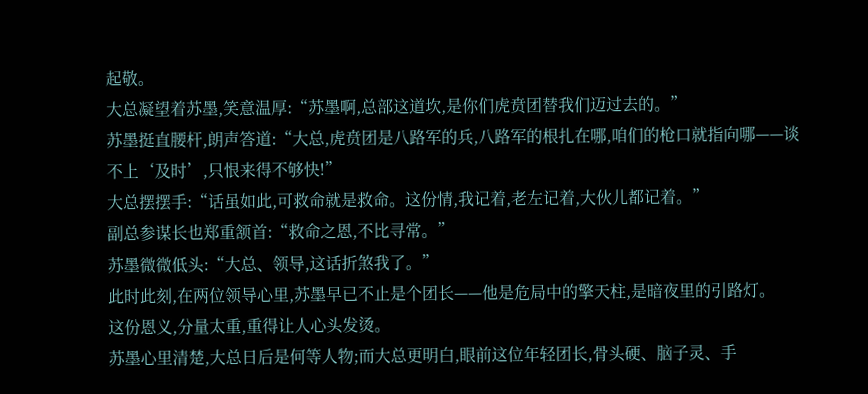起敬。
大总凝望着苏墨,笑意温厚:“苏墨啊,总部这道坎,是你们虎贲团替我们迈过去的。”
苏墨挺直腰杆,朗声答道:“大总,虎贲团是八路军的兵,八路军的根扎在哪,咱们的枪口就指向哪——谈不上‘及时’,只恨来得不够快!”
大总摆摆手:“话虽如此,可救命就是救命。这份情,我记着,老左记着,大伙儿都记着。”
副总参谋长也郑重颔首:“救命之恩,不比寻常。”
苏墨微微低头:“大总、领导,这话折煞我了。”
此时此刻,在两位领导心里,苏墨早已不止是个团长——他是危局中的擎天柱,是暗夜里的引路灯。
这份恩义,分量太重,重得让人心头发烫。
苏墨心里清楚,大总日后是何等人物;而大总更明白,眼前这位年轻团长,骨头硬、脑子灵、手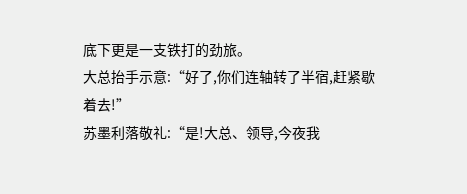底下更是一支铁打的劲旅。
大总抬手示意:“好了,你们连轴转了半宿,赶紧歇着去!”
苏墨利落敬礼:“是!大总、领导,今夜我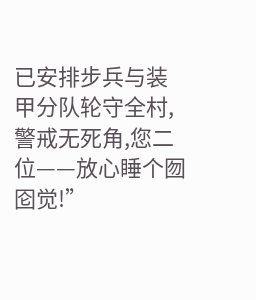已安排步兵与装甲分队轮守全村,警戒无死角,您二位——放心睡个囫囵觉!”